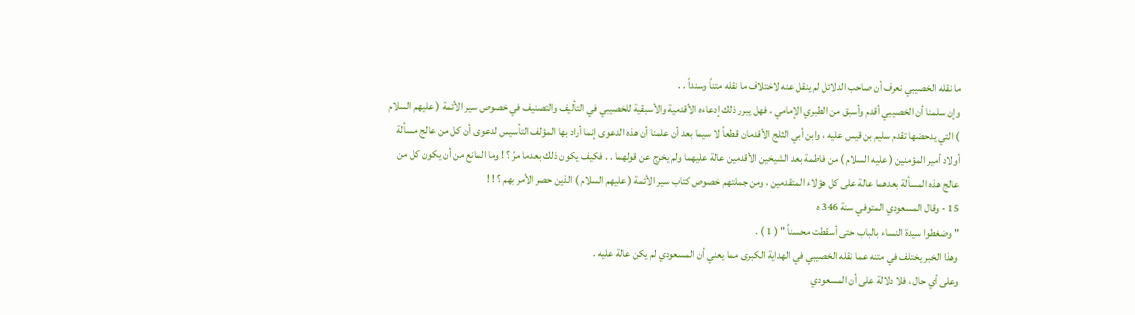ما نقله الخصيبي نعرف أن صاحب الدلائل لم ينقل عنه لاختلاف ما نقله متناً وسنداً . .
وإن سلمنا أن الخصيبي أقدم وأسبق من الطبري الإمامي ، فهل يبرر ذلك إدعاءه الأقدمية والأسبقية للخصيبي في التأليف والتصنيف في خصوص سير الأئمة ( عليهم السلام ) التي يدحضها تقدم سليم بن قيس عليه ، وابن أبي الثلج الأقدمان قطعاً لا سيما بعد أن علمنا أن هذه الدعوى إنما أراد بها المؤلف التأسيس لدعوى أن كل من عالج مسألة أولاد أمير المؤمنين ( عليه السلام ) من فاطمة بعد الشيخين الأقدمين عالة عليهما ولم يخرج عن قولهما . . فكيف يكون ذلك بعدما مرّ ؟ ! وما المانع من أن يكون كل من عالج هذه المسألة بعدهما عالة على كل هؤلاء المتقدمين ، ومن جملتهم خصوص كتاب سير الأئمة ( عليهم السلام ) الذين حصر الأمر بهم ؟ ! !
15 - وقال المسعودي المتوفي سنة 346 ه
" وضغطوا سيدة النساء بالباب حتى أسقطت محسناً " ( 1 ) .
وهذا الخبر يختلف في متنه عما نقله الخصيبي في الهداية الكبرى مما يعني أن المسعودي لم يكن عالة عليه .
وعلى أي حال ، فلا دلالة على أن المسعودي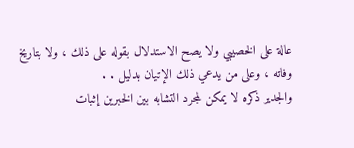عالة على الخصيبي ولا يصح الاستدلال بقوله على ذلك ، ولا بتاريخ وفاته ، وعلى من يدعي ذلك الإتيان بدليل . .
والجدير ذكره لا يمكن لمجرد التشابه بين الخبرين إثبات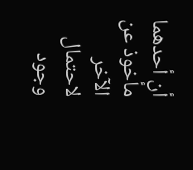أن أحدهما مأخوذ عن الآخر لاحتمال وجود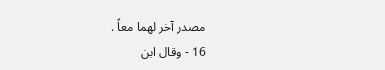مصدر آخر لهما معاً .
16 - وقال ابن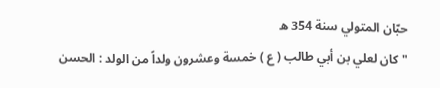حبّان المتولي سنة 354 ه
" كان لعلي بن أبي طالب ( ع ) خمسة وعشرون ولداً من الولد : الحسن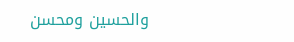والحسين ومحسن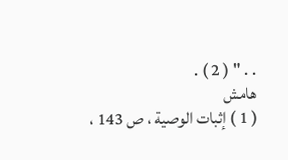. . " ( 2 ) .
هامش
( 1 ) إثبات الوصية ، ص 143 ،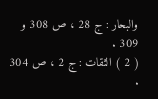والبحار : ج 28 ، ص 308 و 309 .
( 2 ) الثقات : ج 2 ، ص 304 .